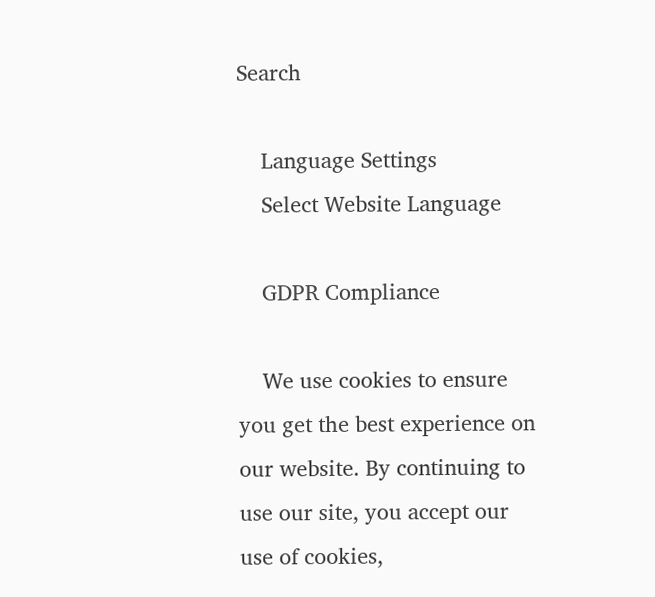Search

    Language Settings
    Select Website Language

    GDPR Compliance

    We use cookies to ensure you get the best experience on our website. By continuing to use our site, you accept our use of cookies,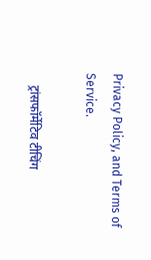Privacy Policy, and Terms of Service.

    ट्रांसफॉर्मेटिव टीचिंग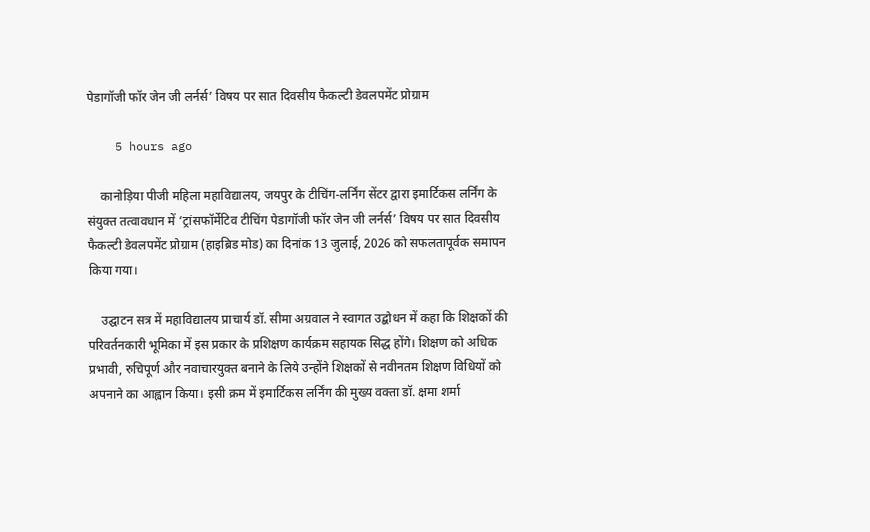पेडागॉजी फॉर जेन जी लर्नर्स’ विषय पर सात दिवसीय फैकल्टी डेवलपमेंट प्रोग्राम

    5 hours ago

    कानोड़िया पीजी महिला महाविद्यालय, जयपुर के टीचिंग-लर्निंग सेंटर द्वारा इमार्टिकस लर्निंग के संयुक्त तत्वावधान में ‘ट्रांसफॉर्मेटिव टीचिंग पेडागॉजी फॉर जेन जी लर्नर्स’ विषय पर सात दिवसीय फैकल्टी डेवलपमेंट प्रोग्राम (हाइब्रिड मोड) का दिनांक 13 जुलाई, 2026 को सफलतापूर्वक समापन किया गया।

    उद्घाटन सत्र में महाविद्यालय प्राचार्य डॉ. सीमा अग्रवाल ने स्वागत उद्बोधन में कहा कि शिक्षकों की परिवर्तनकारी भूमिका में इस प्रकार के प्रशिक्षण कार्यक्रम सहायक सिद्ध होंगे। शिक्षण को अधिक प्रभावी, रुचिपूर्ण और नवाचारयुक्त बनाने के लिये उन्होंने शिक्षकों से नवीनतम शिक्षण विधियों को अपनाने का आह्वान किया। इसी क्रम में इमार्टिकस लर्निंग की मुख्य वक्ता डॉ. क्षमा शर्मा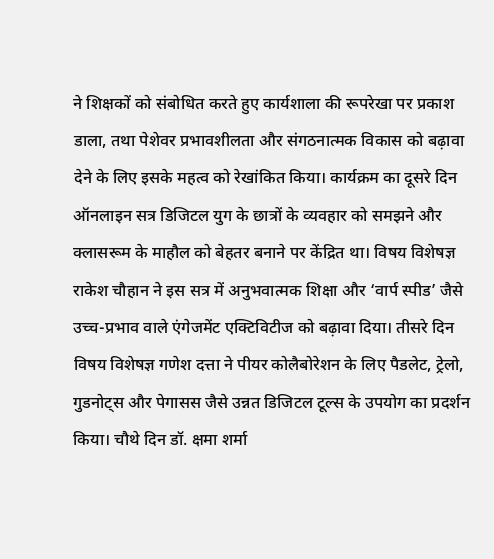ने शिक्षकों को संबोधित करते हुए कार्यशाला की रूपरेखा पर प्रकाश डाला, तथा पेशेवर प्रभावशीलता और संगठनात्मक विकास को बढ़ावा देने के लिए इसके महत्व को रेखांकित किया। कार्यक्रम का दूसरे दिन ऑनलाइन सत्र डिजिटल युग के छात्रों के व्यवहार को समझने और क्लासरूम के माहौल को बेहतर बनाने पर केंद्रित था। विषय विशेषज्ञ राकेश चौहान ने इस सत्र में अनुभवात्मक शिक्षा और ‘वार्प स्पीड’ जैसे उच्च-प्रभाव वाले एंगेजमेंट एक्टिविटीज को बढ़ावा दिया। तीसरे दिन विषय विशेषज्ञ गणेश दत्ता ने पीयर कोलैबोरेशन के लिए पैडलेट, ट्रेलो, गुडनोट्स और पेगासस जैसे उन्नत डिजिटल टूल्स के उपयोग का प्रदर्शन किया। चौथे दिन डॉ. क्षमा शर्मा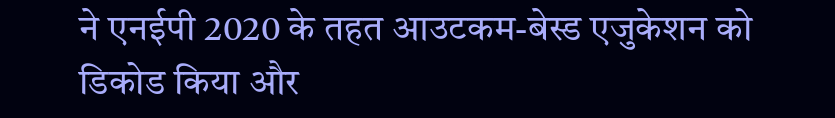ने एनईपी 2020 के तहत आउटकम-बेस्ड एजुकेशन को डिकोड किया और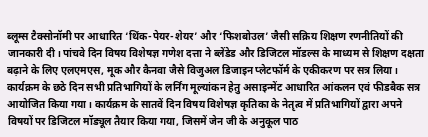ब्लूम्स टैक्सोनॉमी पर आधारित ‘थिंक-पेयर-शेयर’ और ‘फिशबोउल’ जैसी सक्रिय शिक्षण रणनीतियों की जानकारी दी। पांचवे दिन विषय विशेषज्ञ गणेश दत्ता ने ब्लेंडेड और डिजिटल मॉडल्स के माध्यम से शिक्षण दक्षता बढ़ाने के लिए एलएमएस, मूक और कैनवा जैसे विजुअल डिजाइन प्लेटफॉर्म के एकीकरण पर सत्र लिया। कार्यक्रम के छठे दिन सभी प्रतिभागियों के लर्निंग मूल्यांकन हेतु असाइन्मेंट आधारित आंकलन एवं फीडबैक सत्र आयोजित किया गया। कार्यक्रम के सातवें दिन विषय विशेषज्ञ कृतिका के नेतृत्व में प्रतिभागियों द्वारा अपने विषयों पर डिजिटल मॉड्यूल तैयार किया गया, जिसमें जेन जी के अनुकूल पाठ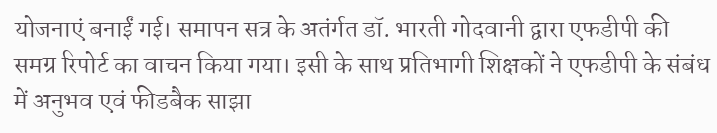योजनाएं बनाईं गई। समापन सत्र के अतंर्गत डॉ. भारती गोदवानी द्वारा एफडीपी की समग्र रिपोर्ट का वाचन किया गया। इसी के साथ प्रतिभागी शिक्षकों ने एफडीपी के संबंध में अनुभव एवं फीडबैक साझा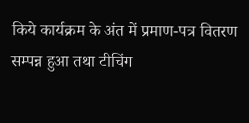किये कार्यक्रम के अंत में प्रमाण-पत्र वितरण सम्पन्न हुआ तथा टीचिंग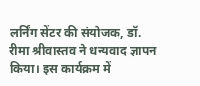लर्निंग सेंटर की संयोजक, डॉ. रीमा श्रीवास्तव ने धन्यवाद ज्ञापन किया। इस कार्यक्रम में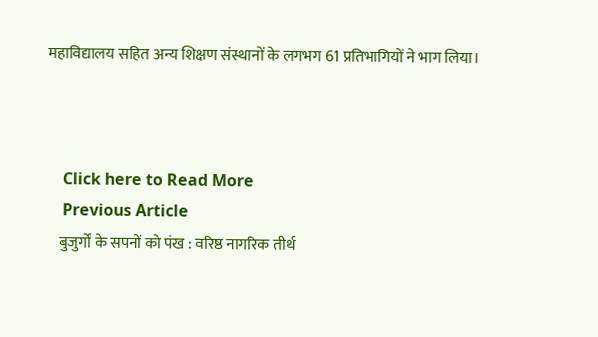महाविद्यालय सहित अन्य शिक्षण संस्थानों के लगभग 61 प्रतिभागियों ने भाग लिया।



    Click here to Read More
    Previous Article
    बुजुर्गों के सपनों को पंख : वरिष्ठ नागरिक तीर्थ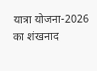यात्रा योजना-2026 का शंखनाद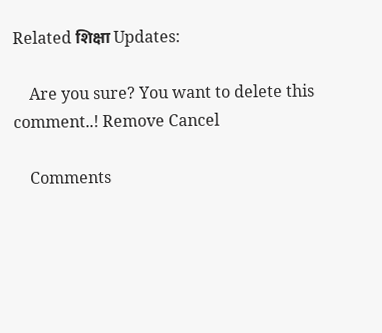Related शिक्षा Updates:

    Are you sure? You want to delete this comment..! Remove Cancel

    Comments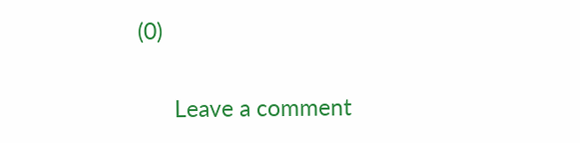(0)

      Leave a comment